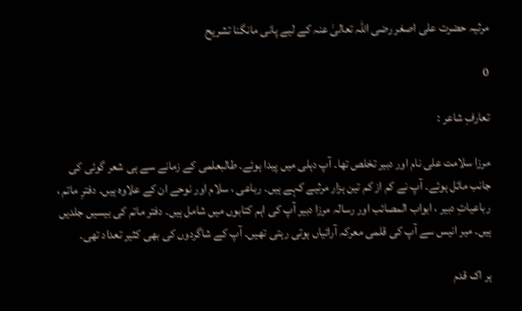مرثیہ حضرت علی اصغر رضی اللہ تعالیٰ عنہ کے لیے پانی مانگنا تشریح

0

تعارفِ شاعر :

مرزا سلامت علی نام اور دبیر تخلص تھا۔ آپ دہلی میں پیدا ہوئے۔ طالبعلمی کے زمانے سے ہی شعر گوئی کی جانب مائل ہوئے۔ آپ نے کم از کم تین ہزار مرثیے کہے ہیں۔ رباعی ، سلام اور نوحے ان کے علاوہ ہیں۔ دفترِ ماتم ، رباعیاتِ دبیر ، ابواب المصائب اور رسالہ مرزا دبیر آپ کی اہم کتابوں میں شامل ہیں۔ دفتر ماتم کی بیسیں جلدیں ہیں۔ میر انیس سے آپ کی قلمی معرکہ آرائیاں ہوتی رہتی تھیں۔ آپ کے شاگردوں کی بھی کثیر تعداد تھی۔

ہر اک قدم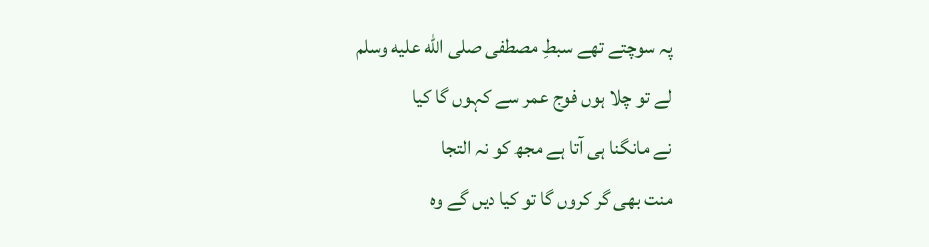پہ سوچتے تھے سبطِ مصطفی صلى الله عليه وسلم
لے تو چلا ہوں فوج عمر سے کہوں گا کیا
نے مانگنا ہی آتا ہے مجھ کو نہ التجا
منت بھی گر کروں گا تو کیا دیں گے وہ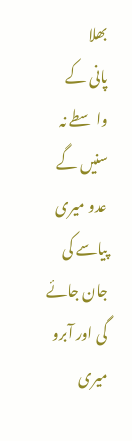بھلا
پانی کے واسطے نہ سنیں گے عدو میری
پیاسے کی جان جائے گی اور آبرو میری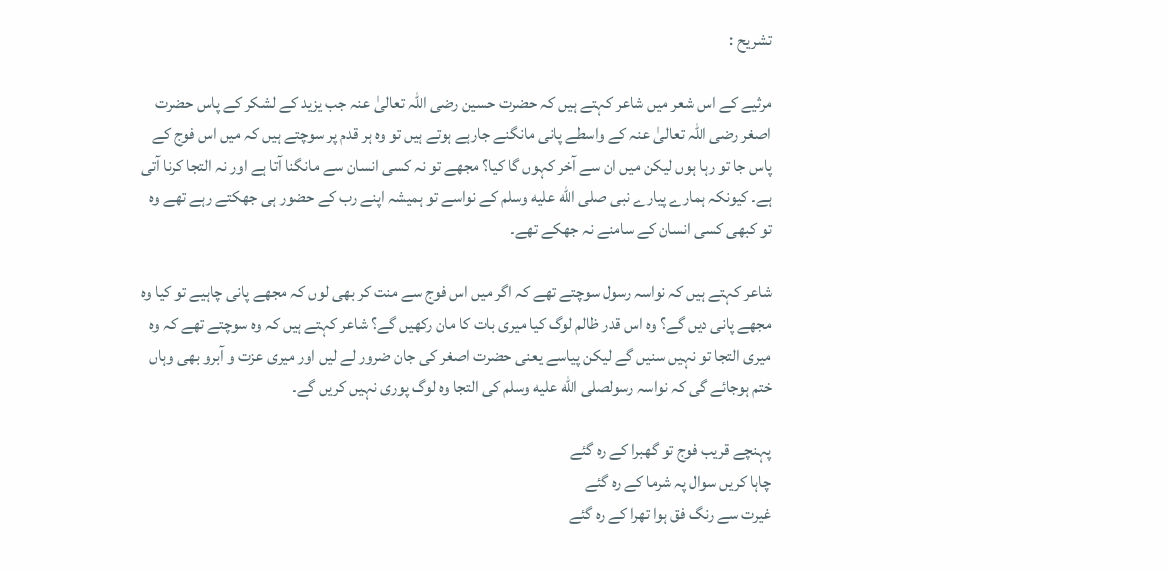تشریح :

مرثیے کے اس شعر میں شاعر کہتے ہیں کہ حضرت حسین رضی اللہ تعالیٰ عنہ جب یزید کے لشکر کے پاس حضرت اصغر رضی اللہ تعالیٰ عنہ کے واسطے پانی مانگنے جارہے ہوتے ہیں تو وہ ہر قدم پر سوچتے ہیں کہ میں اس فوج کے پاس جا تو رہا ہوں لیکن میں ان سے آخر کہوں گا کیا؟ مجھے تو نہ کسی انسان سے مانگنا آتا ہے اور نہ التجا کرنا آتی ہے۔ کیونکہ ہمارے پیارے نبی صلى الله عليه وسلم کے نواسے تو ہمیشہ اپنے رب کے حضور ہی جھکتے رہے تھے وہ تو کبھی کسی انسان کے سامنے نہ جھکے تھے۔

شاعر کہتے ہیں کہ نواسہ رسول سوچتے تھے کہ اگر میں اس فوج سے منت کر بھی لوں کہ مجھے پانی چاہیے تو کیا وہ مجھے پانی دیں گے؟ وہ اس قدر ظالم لوگ کیا میری بات کا مان رکھیں گے؟ شاعر کہتے ہیں کہ وہ سوچتے تھے کہ وہ میری التجا تو نہیں سنیں گے لیکن پیاسے یعنی حضرت اصغر کی جان ضرور لے لیں اور میری عزت و آبرو بھی وہاں ختم ہوجائے گی کہ نواسہ رسولصلى الله عليه وسلم کی التجا وہ لوگ پوری نہیں کریں گے۔

پہنچے قریب فوج تو گھبرا کے رہ گئے
چاہا کریں سوال پہ شرما کے رہ گئے
غیرت سے رنگ فق ہوا تھرا کے رہ گئے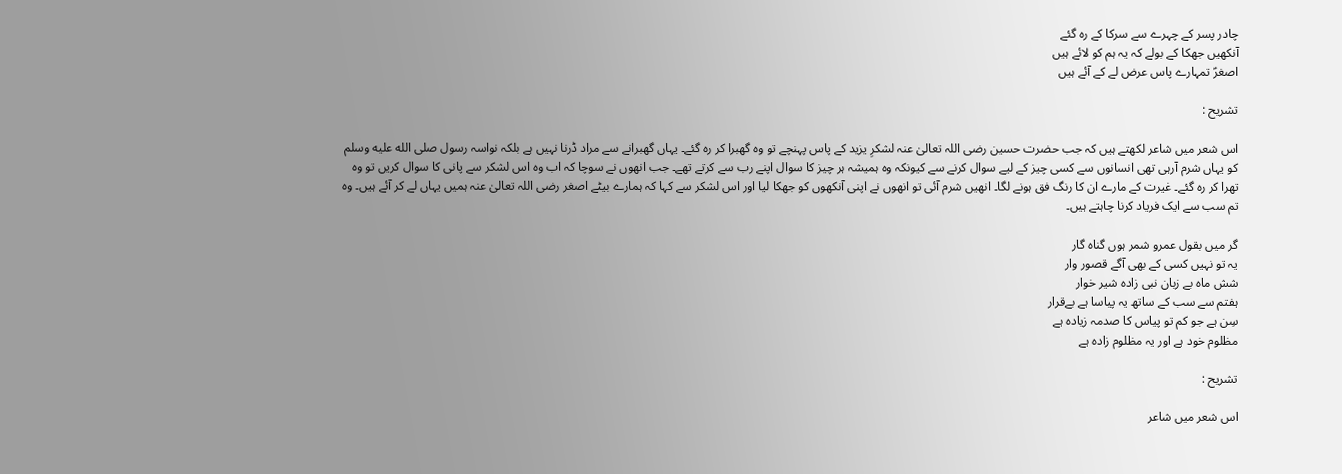چادر پسر کے چہرے سے سرکا کے رہ گئے
آنکھیں جھکا کے بولے کہ یہ ہم کو لائے ہیں
اصغرؑ تمہارے پاس عرض لے کے آئے ہیں

تشریح :

اس شعر میں شاعر لکھتے ہیں کہ جب حضرت حسین رضی اللہ تعالیٰ عنہ لشکرِ یزید کے پاس پہنچے تو وہ گھبرا کر رہ گئے۔ یہاں گھبرانے سے مراد ڈرنا نہیں ہے بلکہ نواسہ رسول صلى الله عليه وسلم کو یہاں شرم آرہی تھی انسانوں سے کسی چیز کے لیے سوال کرنے سے کیونکہ وہ ہمیشہ ہر چیز کا سوال اپنے رب سے کرتے تھے۔ جب انھوں نے سوچا کہ اب وہ اس لشکر سے پانی کا سوال کریں تو وہ تھرا کر رہ گئے۔ غیرت کے مارے ان کا رنگ فق ہونے لگا۔ انھیں شرم آئی تو انھوں نے اپنی آنکھوں کو جھکا لیا اور اس لشکر سے کہا کہ ہمارے بیٹے اصغر رضی اللہ تعالیٰ عنہ ہمیں یہاں لے کر آئے ہیں۔ وہ تم سب سے ایک فریاد کرنا چاہتے ہیں۔

گر میں بقول عمرو شمر ہوں گناہ گار
یہ تو نہیں کسی کے بھی آگے قصور وار
شش ماہ بے زبان نبی زادہ شیر خوار
ہفتم سے سب کے ساتھ یہ پیاسا ہے بےقرار
سِن ہے جو کم تو پیاس کا صدمہ زیادہ ہے
مظلوم خود ہے اور یہ مظلوم زادہ ہے

تشریح :

اس شعر میں شاعر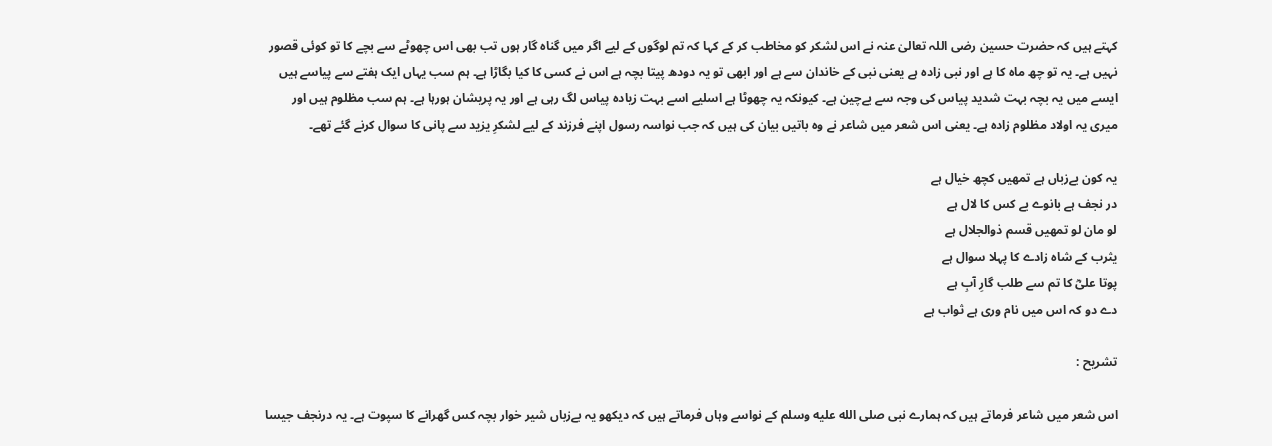کہتے ہیں کہ حضرت حسین رضی اللہ تعالیٰ عنہ نے اس لشکر کو مخاطب کر کے کہا کہ تم لوگوں کے لیے اگر میں گناہ گار ہوں تب بھی اس چھوٹے سے بچے کا تو کوئی قصور نہیں ہے۔ یہ تو چھ ماہ کا ہے اور نبی زادہ ہے یعنی نبی کے خاندان سے ہے اور ابھی تو یہ دودھ پیتا بچہ ہے اس نے کسی کا کیا بگاڑا ہے۔ ہم سب یہاں ایک ہفتے سے پیاسے ہیں ایسے میں یہ بچہ بہت شدید پیاس کی وجہ سے بےچین ہے۔ کیونکہ یہ چھوٹا ہے اسلیے اسے بہت زیادہ پیاس لگ رہی ہے اور یہ پریشان ہورہا ہے۔ ہم سب مظلوم ہیں اور میری یہ اولاد مظلوم زادہ ہے۔ یعنی اس شعر میں شاعر نے وہ باتیں بیان کی ہیں کہ جب نواسہ رسول اپنے فرزند کے لیے لشکرِ یزید سے پانی کا سوال کرنے گئے تھے۔

یہ کون بےزباں ہے تمھیں کچھ خیال ہے
در نجف ہے بانوے بے کس کا لال ہے
لو مان لو تمھیں قسم ذوالجلال ہے
یثرب کے شاہ زادے کا پہلا سوال ہے
پوتا علیؓ کا تم سے طلب گارِ آبِ ہے
دے دو کہ اس میں نام وری ہے ثواب ہے

تشریح :

اس شعر میں شاعر فرماتے ہیں کہ ہمارے نبی صلى الله عليه وسلم کے نواسے وہاں فرماتے ہیں کہ دیکھو یہ بےزباں شیر خوار بچہ کس گھرانے کا سپوت ہے۔ یہ درنجف جیسا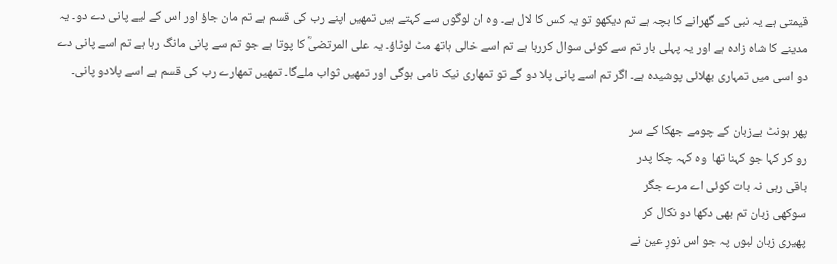قیمتی ہے یہ نبی کے گھرانے کا بچہ ہے تم دیکھو تو یہ کس کا لال ہے۔ وہ ان لوگوں سے کہتے ہیں تمھیں اپنے رب کی قسم ہے تم مان جاؤ اور اس کے لیے پانی دے دو۔ یہ مدینے کا شاہ زادہ ہے اور یہ پہلی بار تم سے کوئی سوال کررہا ہے تم اسے خالی ہاتھ مٹ لوٹاؤ۔ یہ علی المرتضیؓ کا پوتا ہے جو تم سے پانی مانگ رہا ہے تم اسے پانی دے دو اسی میں تمہاری بھلائی پوشیدہ ہے۔ اگر تم اسے پانی پلا دو گے تو تمھاری نیک نامی ہوگی اور تمھیں ثواب ملےگا۔ تمھیں تمھارے رب کی قسم ہے اسے پلادو پانی۔

پھر ہونٹ بےزبان کے چومے جھکا کے سر
رو کر کہا جو کہنا تھا  وہ کہہ چکا پدر
باقی رہی نہ بات کوئی اے مرے جگر
سوکھی زبان تم بھی دکھا دو نکال کر
پھیری زبان لبوں پہ جو اس نورِ عین نے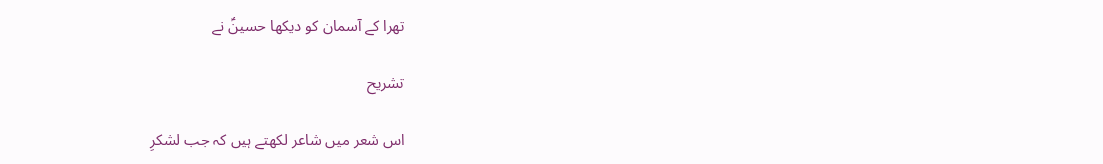تھرا کے آسمان کو دیکھا حسینؑ نے

تشریح

اس شعر میں شاعر لکھتے ہیں کہ جب لشکرِ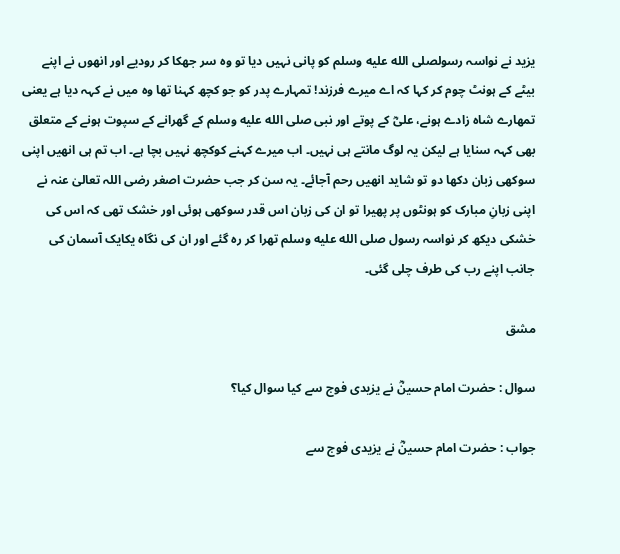یزید نے نواسہ رسولصلى الله عليه وسلم کو پانی نہیں دیا تو وہ سر جھکا کر رودیے اور انھوں نے اپنے بیٹے کے ہونٹ چوم کر کہا کہ اے میرے فرزند! تمہارے پدر کو جو کچھ کہنا تھا وہ میں نے کہہ دیا ہے یعنی تمھارے شاہ زادے ہونے، علیؓ کے پوتے اور نبی صلى الله عليه وسلم کے گھرانے کے سپوت ہونے کے متعلق بھی کہہ سنایا ہے لیکن یہ لوگ مانتے ہی نہیں۔ اب میرے کہنے کوکچھ نہیں بچا ہے۔ اب تم ہی انھیں اپنی سوکھی زبان دکھا دو تو شاید انھیں رحم آجائے۔ یہ سن کر جب حضرت اصغر رضی اللہ تعالیٰ عنہ نے اپنی زبانِ مبارک کو ہونٹوں پر پھیرا تو ان کی زبان اس قدر سوکھی ہوئی اور خشک تھی کہ اس کی خشکی دیکھ کر نواسہ رسول صلى الله عليه وسلم تھرا کر رہ گئے اور ان کی نگاہ یکایک آسمان کی جانب اپنے رب کی طرف چلی گئی۔

مشق

سوال : حضرت امام حسینؓ نے یزیدی فوج سے کیا سوال کیا؟

جواب : حضرت امام حسینؓ نے یزیدی فوج سے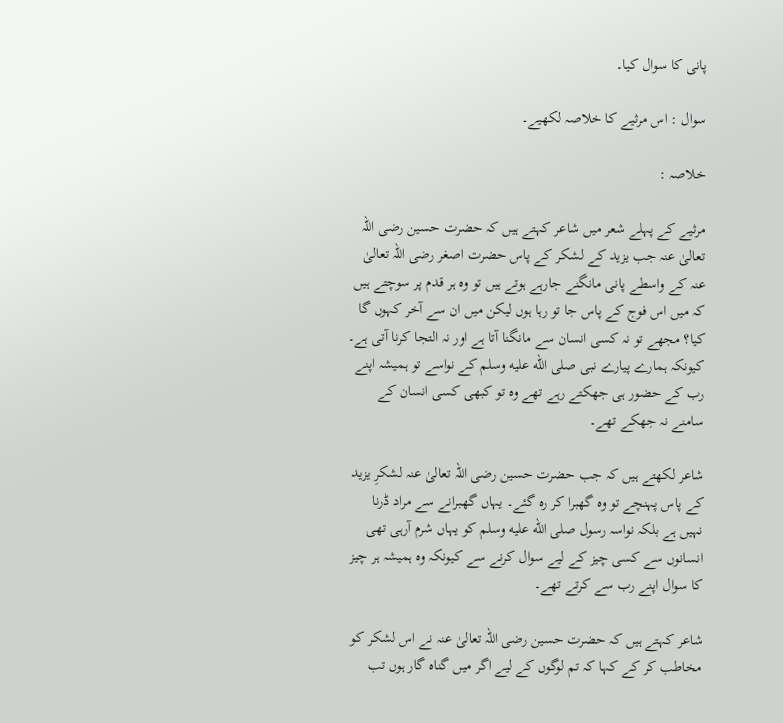پانی کا سوال کیا۔

سوال : اس مرثیے کا خلاصہ لکھیے۔

خلاصہ :

مرثیے کے پہلے شعر میں شاعر کہتے ہیں کہ حضرت حسین رضی اللہ تعالیٰ عنہ جب یزید کے لشکر کے پاس حضرت اصغر رضی اللہ تعالیٰ عنہ کے واسطے پانی مانگنے جارہے ہوتے ہیں تو وہ ہر قدم پر سوچتے ہیں کہ میں اس فوج کے پاس جا تو رہا ہوں لیکن میں ان سے آخر کہوں گا کیا؟ مجھے تو نہ کسی انسان سے مانگنا آتا ہے اور نہ التجا کرنا آتی ہے۔ کیونکہ ہمارے پیارے نبی صلى الله عليه وسلم کے نواسے تو ہمیشہ اپنے رب کے حضور ہی جھکتے رہے تھے وہ تو کبھی کسی انسان کے سامنے نہ جھکے تھے۔

شاعر لکھتے ہیں کہ جب حضرت حسین رضی اللہ تعالیٰ عنہ لشکرِ یزید کے پاس پہنچے تو وہ گھبرا کر رہ گئے۔ یہاں گھبرانے سے مراد ڈرنا نہیں ہے بلکہ نواسہ رسول صلى الله عليه وسلم کو یہاں شرم آرہی تھی انسانوں سے کسی چیز کے لیے سوال کرنے سے کیونکہ وہ ہمیشہ ہر چیز کا سوال اپنے رب سے کرتے تھے۔

شاعر کہتے ہیں کہ حضرت حسین رضی اللہ تعالیٰ عنہ نے اس لشکر کو مخاطب کر کے کہا کہ تم لوگوں کے لیے اگر میں گناہ گار ہوں تب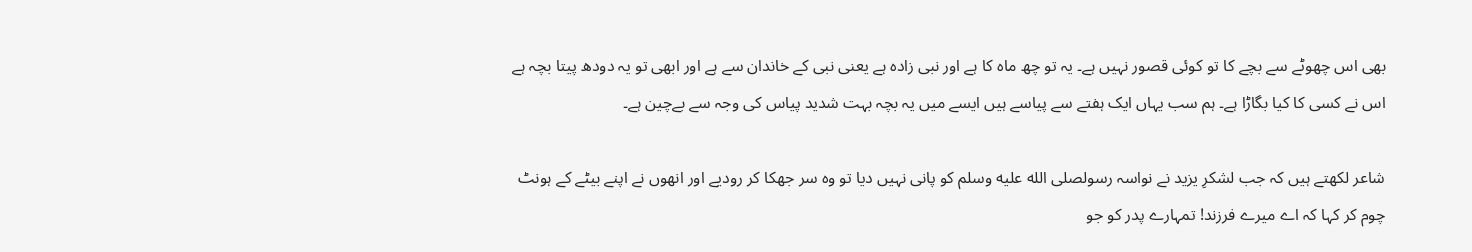بھی اس چھوٹے سے بچے کا تو کوئی قصور نہیں ہے۔ یہ تو چھ ماہ کا ہے اور نبی زادہ ہے یعنی نبی کے خاندان سے ہے اور ابھی تو یہ دودھ پیتا بچہ ہے اس نے کسی کا کیا بگاڑا ہے۔ ہم سب یہاں ایک ہفتے سے پیاسے ہیں ایسے میں یہ بچہ بہت شدید پیاس کی وجہ سے بےچین ہے۔

شاعر لکھتے ہیں کہ جب لشکرِ یزید نے نواسہ رسولصلى الله عليه وسلم کو پانی نہیں دیا تو وہ سر جھکا کر رودیے اور انھوں نے اپنے بیٹے کے ہونٹ چوم کر کہا کہ اے میرے فرزند! تمہارے پدر کو جو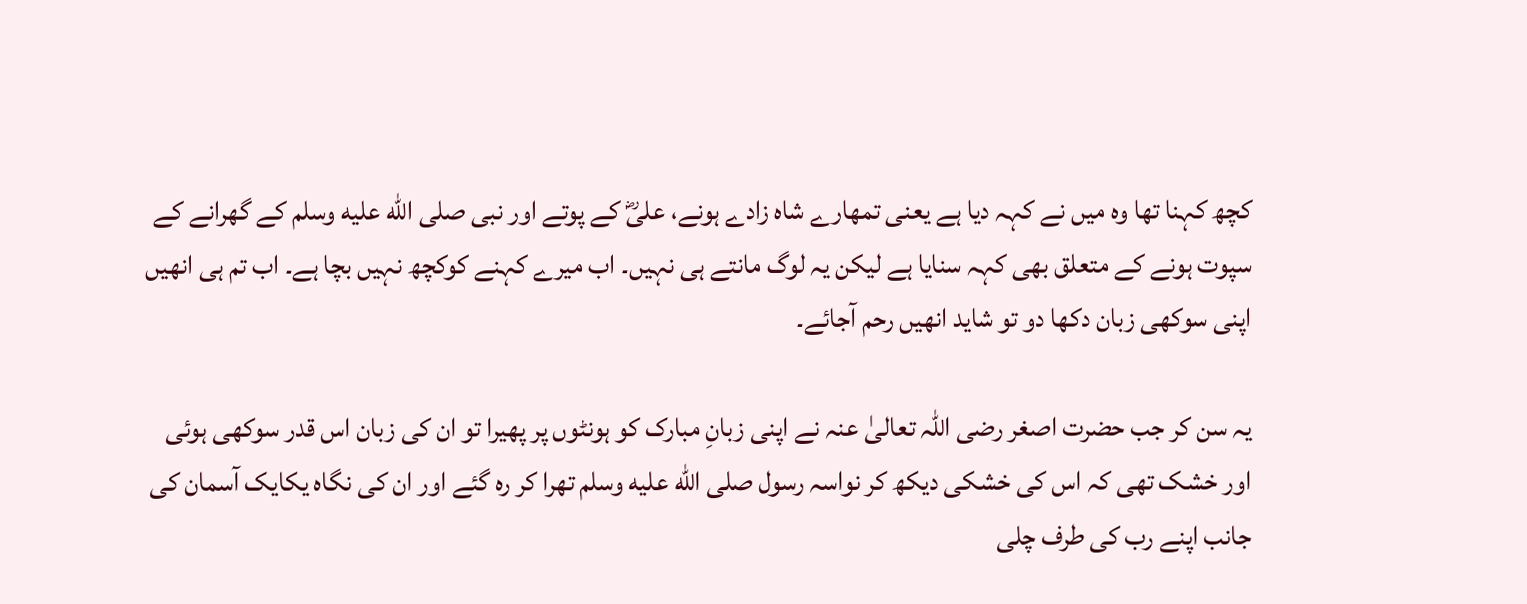کچھ کہنا تھا وہ میں نے کہہ دیا ہے یعنی تمھارے شاہ زادے ہونے، علیؓ کے پوتے اور نبی صلى الله عليه وسلم کے گھرانے کے سپوت ہونے کے متعلق بھی کہہ سنایا ہے لیکن یہ لوگ مانتے ہی نہیں۔ اب میرے کہنے کوکچھ نہیں بچا ہے۔ اب تم ہی انھیں اپنی سوکھی زبان دکھا دو تو شاید انھیں رحم آجائے۔

یہ سن کر جب حضرت اصغر رضی اللہ تعالیٰ عنہ نے اپنی زبانِ مبارک کو ہونٹوں پر پھیرا تو ان کی زبان اس قدر سوکھی ہوئی اور خشک تھی کہ اس کی خشکی دیکھ کر نواسہ رسول صلى الله عليه وسلم تھرا کر رہ گئے اور ان کی نگاہ یکایک آسمان کی جانب اپنے رب کی طرف چلی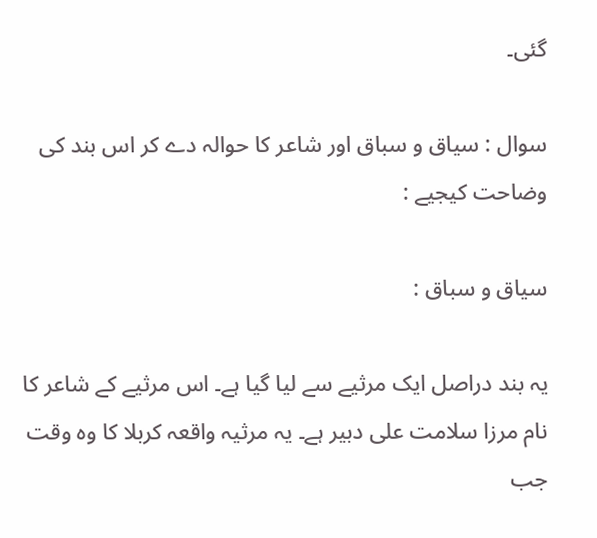گئی۔

سوال : سیاق و سباق اور شاعر کا حوالہ دے کر اس بند کی وضاحت کیجیے :

سیاق و سباق :

یہ بند دراصل ایک مرثیے سے لیا گیا ہے۔ اس مرثیے کے شاعر کا نام مرزا سلامت علی دبیر ہے۔ یہ مرثیہ واقعہ کربلا کا وہ وقت جب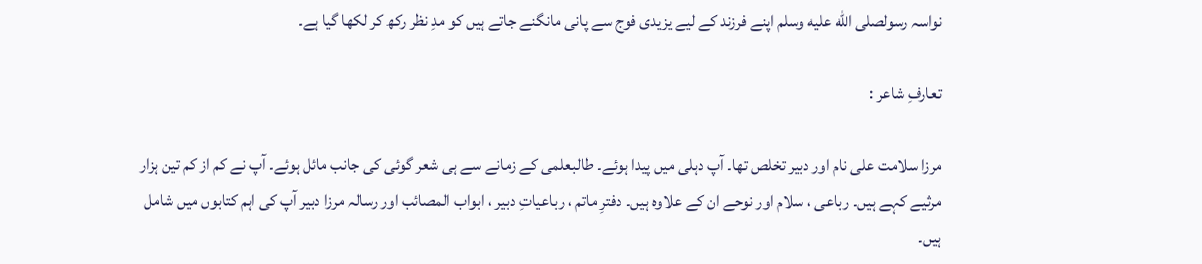نواسہ رسولصلى الله عليه وسلم اپنے فرزند کے لیے یزیدی فوج سے پانی مانگنے جاتے ہیں کو مدِ نظر رکھ کر لکھا گیا ہے۔

تعارفِ شاعر :

مرزا سلامت علی نام اور دبیر تخلص تھا۔ آپ دہلی میں پیدا ہوئے۔ طالبعلمی کے زمانے سے ہی شعر گوئی کی جانب مائل ہوئے۔ آپ نے کم از کم تین ہزار مرثیے کہے ہیں۔ رباعی ، سلام اور نوحے ان کے علاوہ ہیں۔ دفترِ ماتم ، رباعیاتِ دبیر ، ابواب المصائب اور رسالہ مرزا دبیر آپ کی اہم کتابوں میں شامل ہیں۔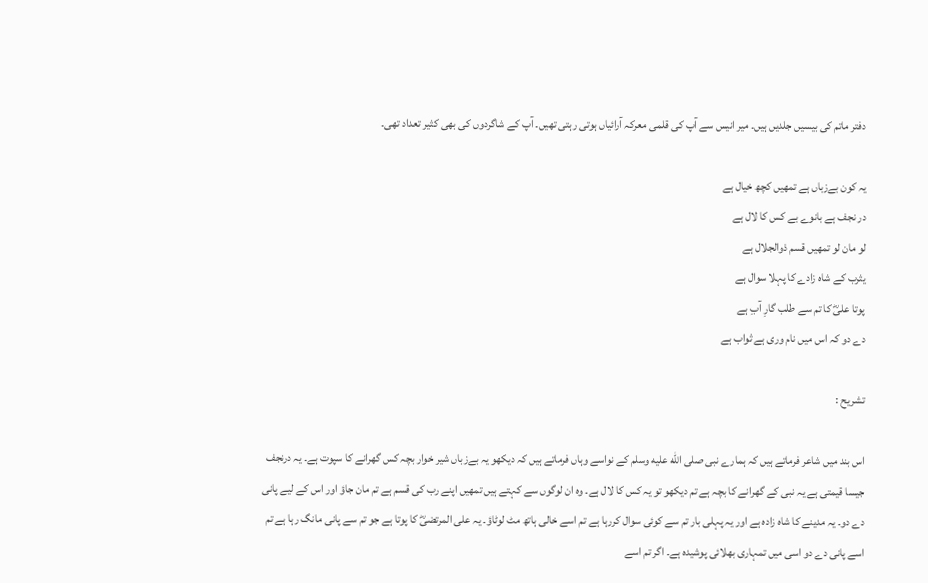دفتر ماتم کی بیسیں جلدیں ہیں۔ میر انیس سے آپ کی قلمی معرکہ آرائیاں ہوتی رہتی تھیں۔ آپ کے شاگردوں کی بھی کثیر تعداد تھی۔

یہ کون بےزباں ہے تمھیں کچھ خیال ہے
در نجف ہے بانوے بے کس کا لال ہے
لو مان لو تمھیں قسم ذوالجلال ہے
یثرب کے شاہ زادے کا پہلا سوال ہے
پوتا علیؓ کا تم سے طلب گارِ آبِ ہے
دے دو کہ اس میں نام وری ہے ثواب ہے

تشریح :

اس بند میں شاعر فرماتے ہیں کہ ہمارے نبی صلى الله عليه وسلم کے نواسے وہاں فرماتے ہیں کہ دیکھو یہ بےزباں شیر خوار بچہ کس گھرانے کا سپوت ہے۔ یہ درنجف جیسا قیمتی ہے یہ نبی کے گھرانے کا بچہ ہے تم دیکھو تو یہ کس کا لال ہے۔ وہ ان لوگوں سے کہتے ہیں تمھیں اپنے رب کی قسم ہے تم مان جاؤ اور اس کے لیے پانی دے دو۔ یہ مدینے کا شاہ زادہ ہے اور یہ پہلی بار تم سے کوئی سوال کررہا ہے تم اسے خالی ہاتھ مٹ لوٹاؤ۔ یہ علی المرتضیؓ کا پوتا ہے جو تم سے پانی مانگ رہا ہے تم اسے پانی دے دو اسی میں تمہاری بھلائی پوشیدہ ہے۔ اگر تم اسے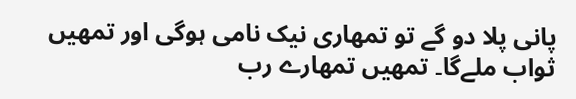پانی پلا دو گے تو تمھاری نیک نامی ہوگی اور تمھیں ثواب ملےگا۔ تمھیں تمھارے رب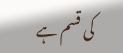کی قسم ہے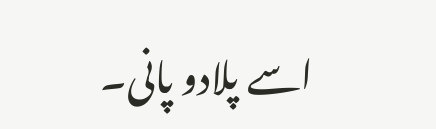اسے پلادو پانی۔